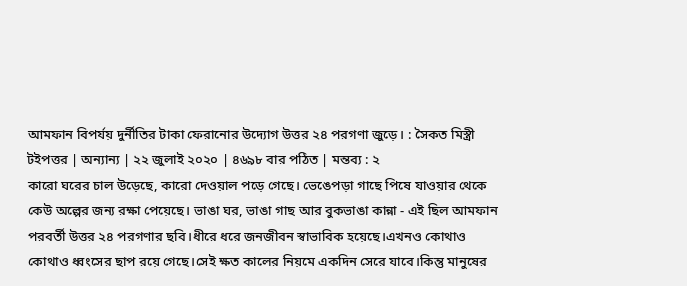আমফান বিপর্যয় দুর্নীতির টাকা ফেরানোর উদ্যোগ উত্তর ২৪ পরগণা জুড়ে। : সৈকত মিস্ত্রী
টইপত্তর | অন্যান্য | ২২ জুলাই ২০২০ | ৪৬৯৮ বার পঠিত | মন্তব্য : ২
কারো ঘরের চাল উড়েছে, কারো দেওয়াল পড়ে গেছে। ভেঙেপড়া গাছে পিষে যাওয়ার থেকে কেউ অল্পের জন্য রক্ষা পেয়েছে। ভাঙা ঘর, ভাঙা গাছ আর বুকভাঙা কান্না - এই ছিল আমফান পরবর্তী উত্তর ২৪ পরগণার ছবি।ধীরে ধরে জনজীবন স্বাভাবিক হয়েছে।এখনও কোথাও কোথাও ধ্বংসের ছাপ রয়ে গেছে।সেই ক্ষত কালের নিয়মে একদিন সেরে যাবে।কিন্তু মানুষের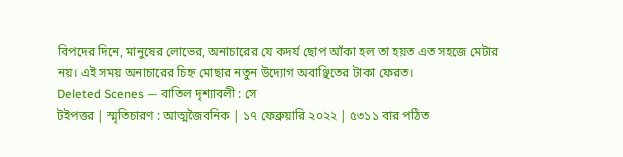বিপদের দিনে, মানুষের লোভের, অনাচারের যে কদর্য ছোপ আঁকা হল তা হয়ত এত সহজে মেটার নয়। এই সময় অনাচারের চিহ্ন মোছার নতুন উদ্যোগ অবাঞ্ছিতের টাকা ফেরত।
Deleted Scenes — বাতিল দৃশ্যাবলী : সে
টইপত্তর | স্মৃতিচারণ : আত্মজৈবনিক | ১৭ ফেব্রুয়ারি ২০২২ | ৫৩১১ বার পঠিত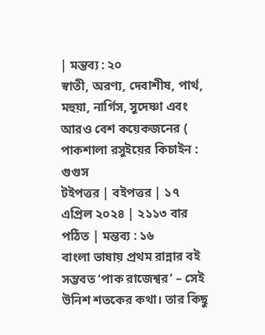| মন্তব্য : ২০
স্বাতী, অরণ্য, দেবাশীষ, পার্থ, মহুয়া, নার্গিস, সুদেষ্ণা এবং আরও বেশ কয়েকজনের (
পাকশালা রসুইয়ের কিচাইন : গুগুস
টইপত্তর | বইপত্তর | ১৭ এপ্রিল ২০২৪ | ২১১৩ বার পঠিত | মন্তব্য : ১৬
বাংলা ভাষায় প্রথম রান্নার বই সম্ভবত ‘পাক রাজেশ্বর’ – সেই উনিশ শতকের কথা। তার কিছু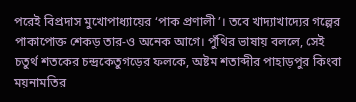পরেই বিপ্রদাস মুখোপাধ্যায়ের ‘পাক প্রণালী’। তবে খাদ্যাখাদ্যের গল্পের পাকাপোক্ত শেকড় তার-ও অনেক আগে। পুঁথির ভাষায় বললে, সেই চতুর্থ শতকের চন্দ্রকেতুগড়ের ফলকে, অষ্টম শতাব্দীর পাহাড়পুর কিংবা ময়নামতির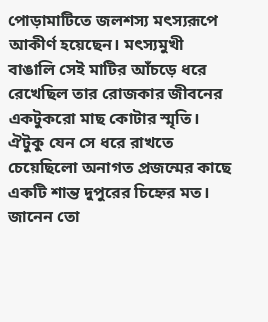পোড়ামাটিতে জলশস্য মৎস্যরূপে আকীর্ণ হয়েছেন। মৎস্যমুখী বাঙালি সেই মাটির আঁচড়ে ধরে রেখেছিল তার রোজকার জীবনের একটুকরো মাছ কোটার স্মৃতি। ঐটুকু যেন সে ধরে রাখতে চেয়েছিলো অনাগত প্রজন্মের কাছে একটি শান্ত দুপুরের চিহ্নের মত। জানেন তো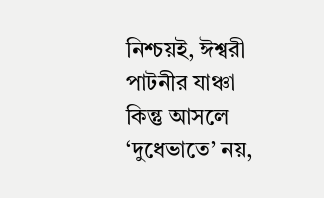নিশ্চয়ই, ঈশ্বরী পাটনীর যাঞ্চা কিন্তু আসলে ‘দুধেভাতে’ নয়,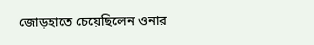জোড়হাতে চেয়েছিলেন ওনার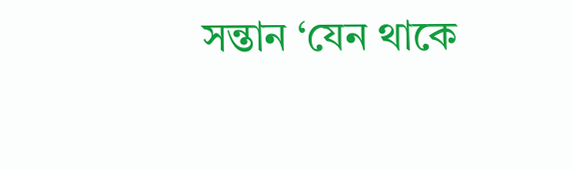সন্তান ‘যেন থাকে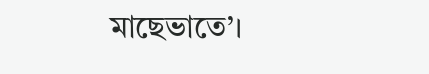মাছেভাতে’।